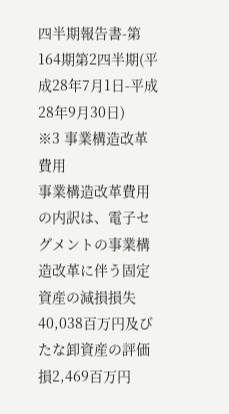四半期報告書-第164期第2四半期(平成28年7月1日-平成28年9月30日)
※3 事業構造改革費用
事業構造改革費用の内訳は、電子セグメントの事業構造改革に伴う固定資産の減損損失40,038百万円及びたな卸資産の評価損2,469百万円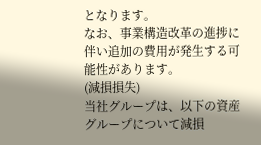となります。
なお、事業構造改革の進捗に伴い追加の費用が発生する可能性があります。
(減損損失)
当社グループは、以下の資産グループについて減損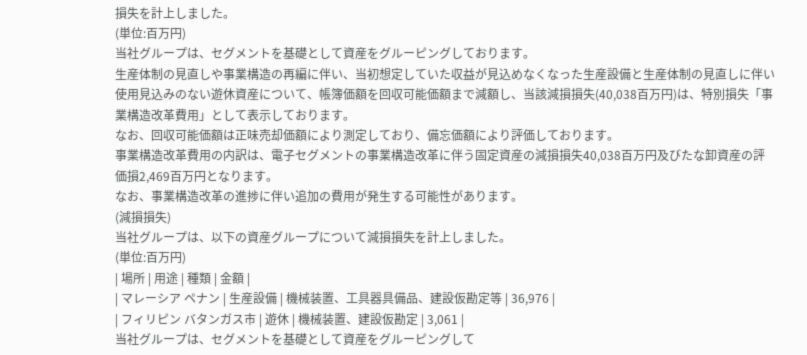損失を計上しました。
(単位:百万円)
当社グループは、セグメントを基礎として資産をグルーピングしております。
生産体制の見直しや事業構造の再編に伴い、当初想定していた収益が見込めなくなった生産設備と生産体制の見直しに伴い使用見込みのない遊休資産について、帳簿価額を回収可能価額まで減額し、当該減損損失(40,038百万円)は、特別損失「事業構造改革費用」として表示しております。
なお、回収可能価額は正味売却価額により測定しており、備忘価額により評価しております。
事業構造改革費用の内訳は、電子セグメントの事業構造改革に伴う固定資産の減損損失40,038百万円及びたな卸資産の評価損2,469百万円となります。
なお、事業構造改革の進捗に伴い追加の費用が発生する可能性があります。
(減損損失)
当社グループは、以下の資産グループについて減損損失を計上しました。
(単位:百万円)
| 場所 | 用途 | 種類 | 金額 |
| マレーシア ペナン | 生産設備 | 機械装置、工具器具備品、建設仮勘定等 | 36,976 |
| フィリピン バタンガス市 | 遊休 | 機械装置、建設仮勘定 | 3,061 |
当社グループは、セグメントを基礎として資産をグルーピングして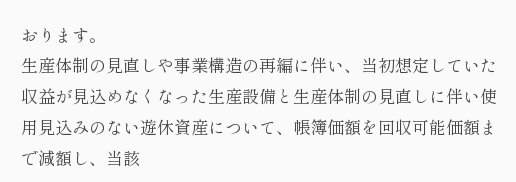おります。
生産体制の見直しや事業構造の再編に伴い、当初想定していた収益が見込めなくなった生産設備と生産体制の見直しに伴い使用見込みのない遊休資産について、帳簿価額を回収可能価額まで減額し、当該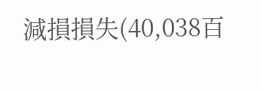減損損失(40,038百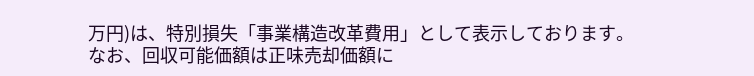万円)は、特別損失「事業構造改革費用」として表示しております。
なお、回収可能価額は正味売却価額に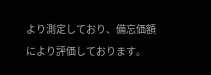より測定しており、備忘価額により評価しております。